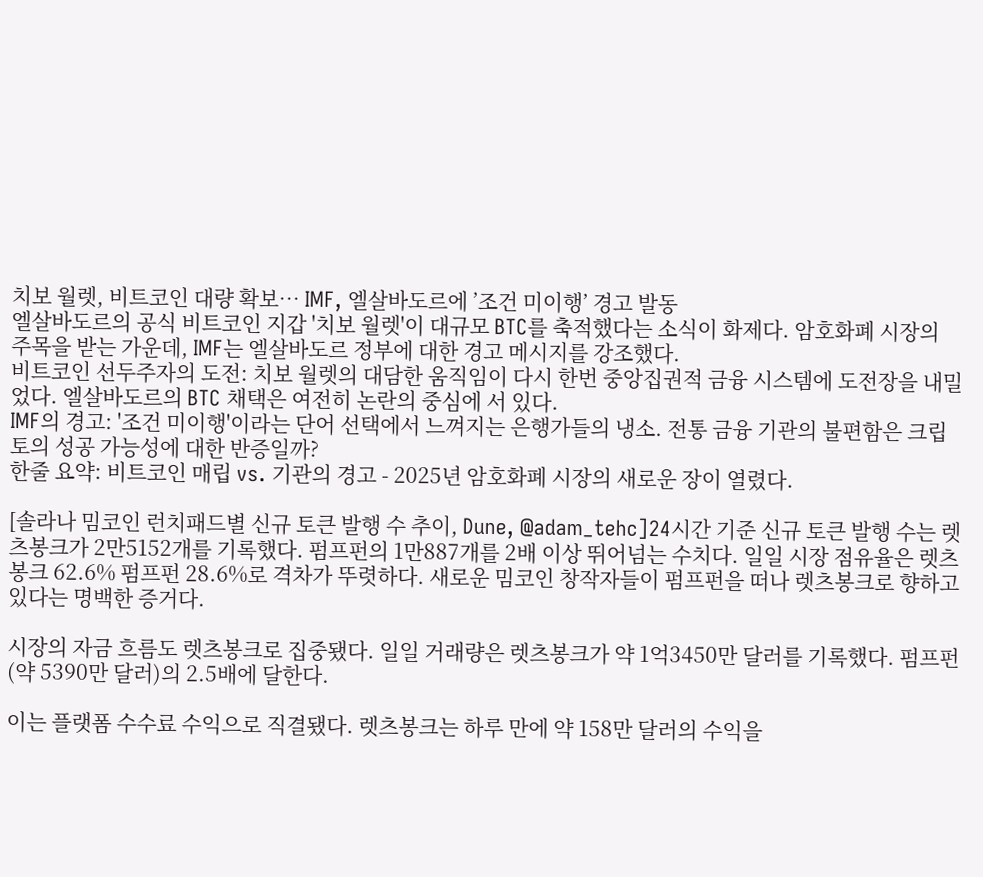치보 월렛, 비트코인 대량 확보… IMF, 엘살바도르에 ’조건 미이행’ 경고 발동
엘살바도르의 공식 비트코인 지갑 '치보 월렛'이 대규모 BTC를 축적했다는 소식이 화제다. 암호화폐 시장의 주목을 받는 가운데, IMF는 엘살바도르 정부에 대한 경고 메시지를 강조했다.
비트코인 선두주자의 도전: 치보 월렛의 대담한 움직임이 다시 한번 중앙집권적 금융 시스템에 도전장을 내밀었다. 엘살바도르의 BTC 채택은 여전히 논란의 중심에 서 있다.
IMF의 경고: '조건 미이행'이라는 단어 선택에서 느껴지는 은행가들의 냉소. 전통 금융 기관의 불편함은 크립토의 성공 가능성에 대한 반증일까?
한줄 요약: 비트코인 매립 vs. 기관의 경고 - 2025년 암호화폐 시장의 새로운 장이 열렸다.

[솔라나 밈코인 런치패드별 신규 토큰 발행 수 추이, Dune, @adam_tehc]24시간 기준 신규 토큰 발행 수는 렛츠봉크가 2만5152개를 기록했다. 펌프펀의 1만887개를 2배 이상 뛰어넘는 수치다. 일일 시장 점유율은 렛츠봉크 62.6% 펌프펀 28.6%로 격차가 뚜렷하다. 새로운 밈코인 창작자들이 펌프펀을 떠나 렛츠봉크로 향하고 있다는 명백한 증거다.

시장의 자금 흐름도 렛츠봉크로 집중됐다. 일일 거래량은 렛츠봉크가 약 1억3450만 달러를 기록했다. 펌프펀(약 5390만 달러)의 2.5배에 달한다.

이는 플랫폼 수수료 수익으로 직결됐다. 렛츠봉크는 하루 만에 약 158만 달러의 수익을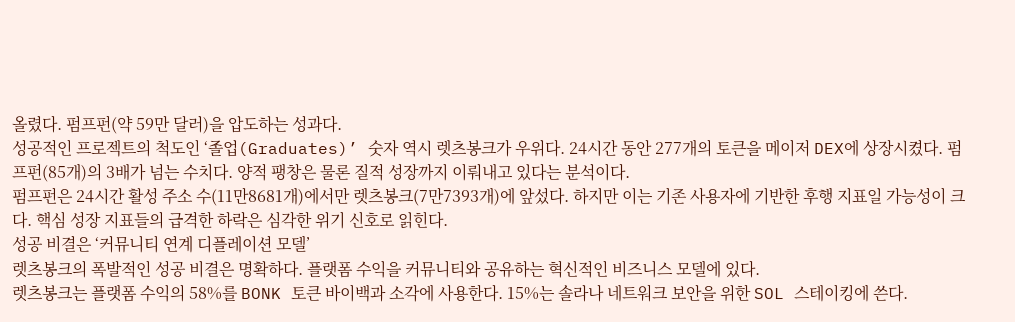올렸다. 펌프펀(약 59만 달러)을 압도하는 성과다.
성공적인 프로젝트의 척도인 ‘졸업(Graduates)’ 숫자 역시 렛츠봉크가 우위다. 24시간 동안 277개의 토큰을 메이저 DEX에 상장시켰다. 펌프펀(85개)의 3배가 넘는 수치다. 양적 팽창은 물론 질적 성장까지 이뤄내고 있다는 분석이다.
펌프펀은 24시간 활성 주소 수(11만8681개)에서만 렛츠봉크(7만7393개)에 앞섰다. 하지만 이는 기존 사용자에 기반한 후행 지표일 가능성이 크다. 핵심 성장 지표들의 급격한 하락은 심각한 위기 신호로 읽힌다.
성공 비결은 ‘커뮤니티 연계 디플레이션 모델’
렛츠봉크의 폭발적인 성공 비결은 명확하다. 플랫폼 수익을 커뮤니티와 공유하는 혁신적인 비즈니스 모델에 있다.
렛츠봉크는 플랫폼 수익의 58%를 BONK 토큰 바이백과 소각에 사용한다. 15%는 솔라나 네트워크 보안을 위한 SOL 스테이킹에 쓴다.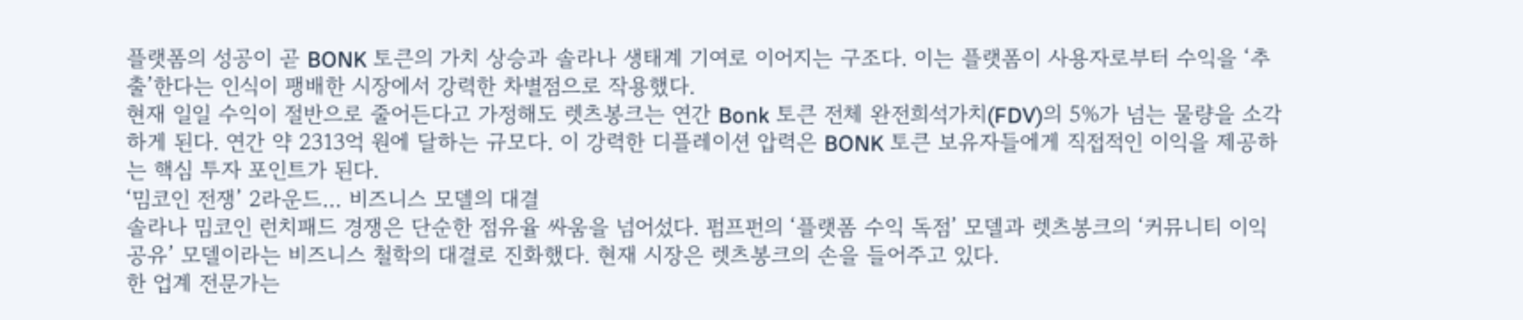플랫폼의 성공이 곧 BONK 토큰의 가치 상승과 솔라나 생태계 기여로 이어지는 구조다. 이는 플랫폼이 사용자로부터 수익을 ‘추출’한다는 인식이 팽배한 시장에서 강력한 차별점으로 작용했다.
현재 일일 수익이 절반으로 줄어든다고 가정해도 렛츠봉크는 연간 Bonk 토큰 전체 완전희석가치(FDV)의 5%가 넘는 물량을 소각하게 된다. 연간 약 2313억 원에 달하는 규모다. 이 강력한 디플레이션 압력은 BONK 토큰 보유자들에게 직접적인 이익을 제공하는 핵심 투자 포인트가 된다.
‘밈코인 전쟁’ 2라운드… 비즈니스 모델의 대결
솔라나 밈코인 런치패드 경쟁은 단순한 점유율 싸움을 넘어섰다. 펌프펀의 ‘플랫폼 수익 독점’ 모델과 렛츠봉크의 ‘커뮤니티 이익 공유’ 모델이라는 비즈니스 철학의 대결로 진화했다. 현재 시장은 렛츠봉크의 손을 들어주고 있다.
한 업계 전문가는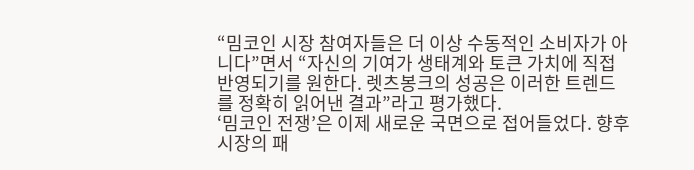“밈코인 시장 참여자들은 더 이상 수동적인 소비자가 아니다”면서 “자신의 기여가 생태계와 토큰 가치에 직접 반영되기를 원한다. 렛츠봉크의 성공은 이러한 트렌드를 정확히 읽어낸 결과”라고 평가했다.
‘밈코인 전쟁’은 이제 새로운 국면으로 접어들었다. 향후 시장의 패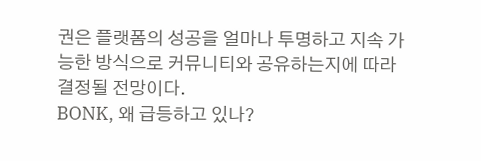권은 플랫폼의 성공을 얼마나 투명하고 지속 가능한 방식으로 커뮤니티와 공유하는지에 따라 결정될 전망이다.
BONK, 왜 급등하고 있나?